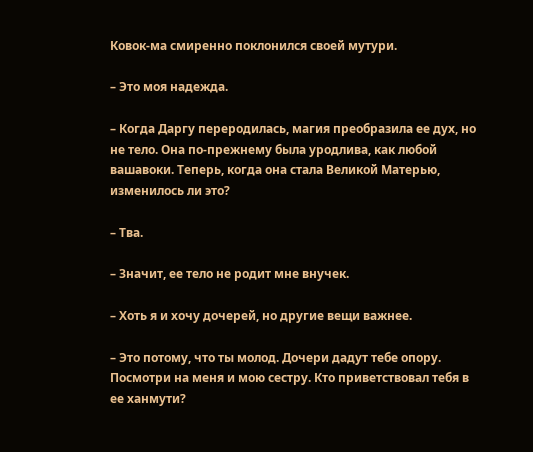Ковок-ма смиренно поклонился своей мутури.

– Это моя надежда.

– Когда Даргу переродилась, магия преобразила ее дух, но не тело. Она по-прежнему была уродлива, как любой вашавоки. Теперь, когда она стала Великой Матерью, изменилось ли это?

– Тва.

– Значит, ее тело не родит мне внучек.

– Хоть я и хочу дочерей, но другие вещи важнее.

– Это потому, что ты молод. Дочери дадут тебе опору. Посмотри на меня и мою сестру. Кто приветствовал тебя в ее ханмути?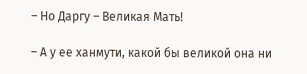– Но Даргу – Великая Мать!

– А у ее ханмути, какой бы великой она ни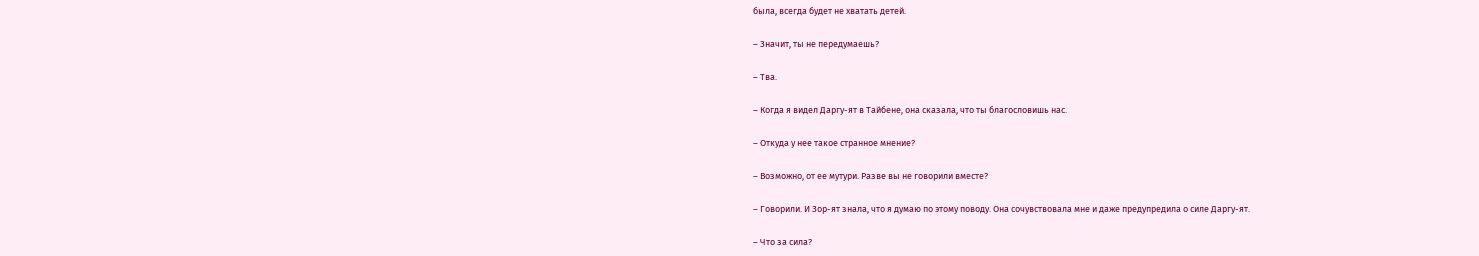была, всегда будет не хватать детей.

– Значит, ты не передумаешь?

– Тва.

– Когда я видел Даргу-ят в Тайбене, она сказала, что ты благословишь нас.

– Откуда у нее такое странное мнение?

– Возможно, от ее мутури. Разве вы не говорили вместе?

– Говорили. И Зор-ят знала, что я думаю по этому поводу. Она сочувствовала мне и даже предупредила о силе Даргу-ят.

– Что за сила?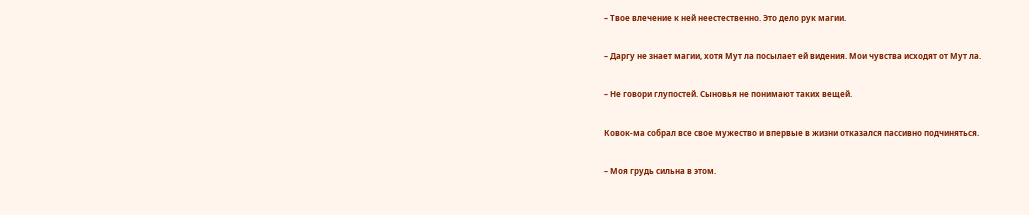– Твое влечение к ней неестественно. Это дело рук магии.

– Даргу не знает магии, хотя Мут ла посылает ей видения. Мои чувства исходят от Мут ла.

– Не говори глупостей. Сыновья не понимают таких вещей.

Ковок-ма собрал все свое мужество и впервые в жизни отказался пассивно подчиняться.

– Моя грудь сильна в этом.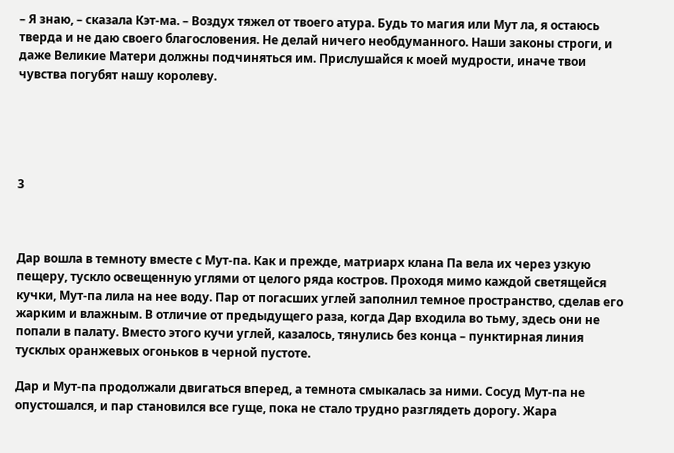– Я знаю, – сказала Кэт-ма. – Воздух тяжел от твоего атура. Будь то магия или Мут ла, я остаюсь тверда и не даю своего благословения. Не делай ничего необдуманного. Наши законы строги, и даже Великие Матери должны подчиняться им. Прислушайся к моей мудрости, иначе твои чувства погубят нашу королеву.





3



Дар вошла в темноту вместе с Мут-па. Как и прежде, матриарх клана Па вела их через узкую пещеру, тускло освещенную углями от целого ряда костров. Проходя мимо каждой светящейся кучки, Мут-па лила на нее воду. Пар от погасших углей заполнил темное пространство, сделав его жарким и влажным. В отличие от предыдущего раза, когда Дар входила во тьму, здесь они не попали в палату. Вместо этого кучи углей, казалось, тянулись без конца – пунктирная линия тусклых оранжевых огоньков в черной пустоте.

Дар и Мут-па продолжали двигаться вперед, а темнота смыкалась за ними. Сосуд Мут-па не опустошался, и пар становился все гуще, пока не стало трудно разглядеть дорогу. Жара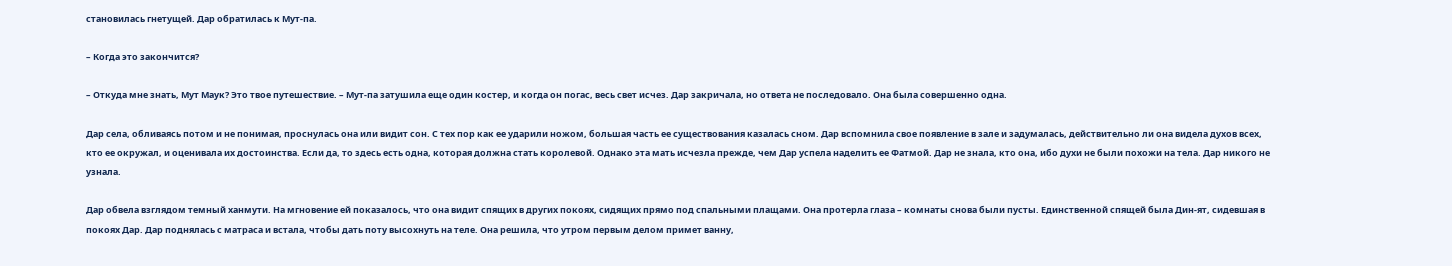становилась гнетущей. Дар обратилась к Мут-па.

– Когда это закончится?

– Откуда мне знать, Мут Маук? Это твое путешествие. – Мут-па затушила еще один костер, и когда он погас, весь свет исчез. Дар закричала, но ответа не последовало. Она была совершенно одна.

Дар села, обливаясь потом и не понимая, проснулась она или видит сон. С тех пор как ее ударили ножом, большая часть ее существования казалась сном. Дар вспомнила свое появление в зале и задумалась, действительно ли она видела духов всех, кто ее окружал, и оценивала их достоинства. Если да, то здесь есть одна, которая должна стать королевой. Однако эта мать исчезла прежде, чем Дар успела наделить ее Фатмой. Дар не знала, кто она, ибо духи не были похожи на тела. Дар никого не узнала.

Дар обвела взглядом темный ханмути. На мгновение ей показалось, что она видит спящих в других покоях, сидящих прямо под спальными плащами. Она протерла глаза – комнаты снова были пусты. Единственной спящей была Дин-ят, сидевшая в покоях Дар. Дар поднялась с матраса и встала, чтобы дать поту высохнуть на теле. Она решила, что утром первым делом примет ванну,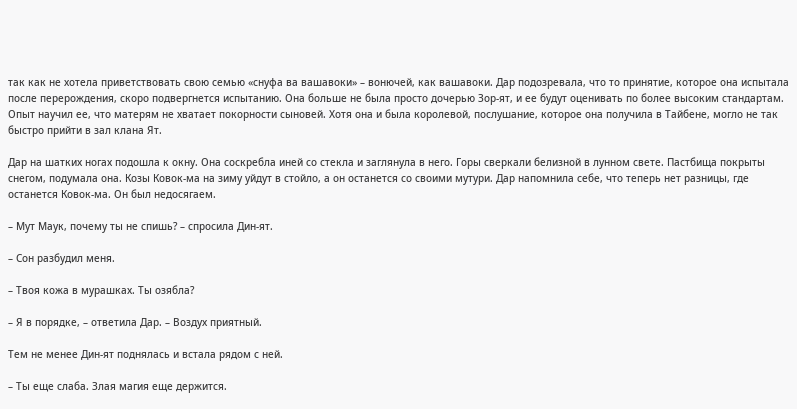так как не хотела приветствовать свою семью «снуфа ва вашавоки» – вонючей, как вашавоки. Дар подозревала, что то принятие, которое она испытала после перерождения, скоро подвергнется испытанию. Она больше не была просто дочерью Зор-ят, и ее будут оценивать по более высоким стандартам. Опыт научил ее, что матерям не хватает покорности сыновей. Хотя она и была королевой, послушание, которое она получила в Тайбене, могло не так быстро прийти в зал клана Ят.

Дар на шатких ногах подошла к окну. Она соскребла иней со стекла и заглянула в него. Горы сверкали белизной в лунном свете. Пастбища покрыты снегом, подумала она. Козы Ковок-ма на зиму уйдут в стойло, а он останется со своими мутури. Дар напомнила себе, что теперь нет разницы, где останется Ковок-ма. Он был недосягаем.

– Мут Маук, почему ты не спишь? – спросила Дин-ят.

– Сон разбудил меня.

– Твоя кожа в мурашках. Ты озябла?

– Я в порядке, – ответила Дар. – Воздух приятный.

Тем не менее Дин-ят поднялась и встала рядом с ней.

– Ты еще слаба. Злая магия еще держится.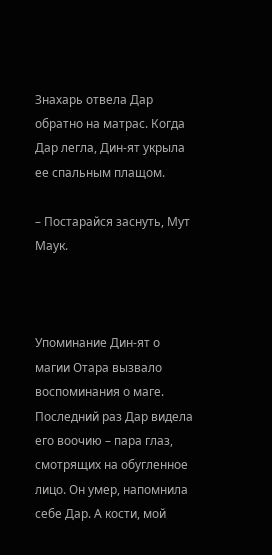Знахарь отвела Дар обратно на матрас. Когда Дар легла, Дин-ят укрыла ее спальным плащом.

– Постарайся заснуть, Мут Маук.



Упоминание Дин-ят о магии Отара вызвало воспоминания о маге. Последний раз Дар видела его воочию – пара глаз, смотрящих на обугленное лицо. Он умер, напомнила себе Дар. А кости, мой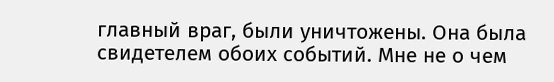главный враг, были уничтожены. Она была свидетелем обоих событий. Мне не о чем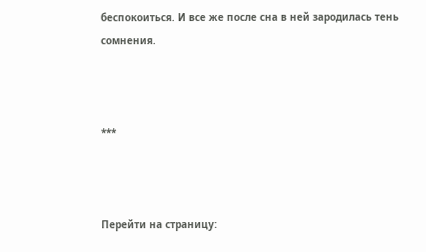беспокоиться. И все же после сна в ней зародилась тень сомнения.



***



Перейти на страницу: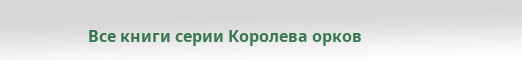Все книги серии Королева орков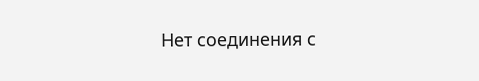Нет соединения с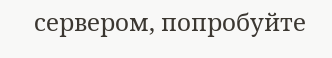сервером, попробуйте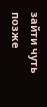зайти чуть позже